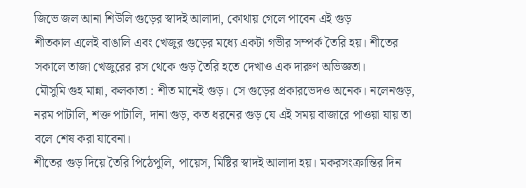জিভে জল আনা শিউলি গুড়ের স্বাদই আলাদা, কোথায় গেলে পাবেন এই গুড়
শীতকাল এলেই বাঙালি এবং খেজুর গুড়ের মধ্যে একটা গভীর সম্পর্ক তৈরি হয়। শীতের সকালে তাজা খেজুরের রস থেকে গুড় তৈরি হতে দেখাও এক দারুণ অভিজ্ঞতা।
মৌসুমি গুহ মান্না, কলকাতা : শীত মানেই গুড়। সে গুড়ের প্রকারভেদও অনেক। নলেনগুড়, নরম পাটালি, শক্ত পাটালি, দানা গুড়, কত ধরনের গুড় যে এই সময় বাজারে পাওয়া যায় তা বলে শেষ করা যাবেনা।
শীতের গুড় দিয়ে তৈরি পিঠেপুলি, পায়েস, মিষ্টির স্বাদই আলাদা হয়। মকরসংক্রান্তির দিন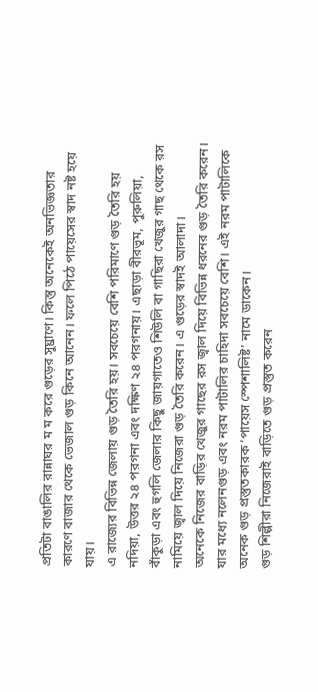প্রতিটা বাঙালির রান্নাঘর ম ম করে গুড়ের সুঘ্রাণে। কিন্তু অনেকেই অনভিজ্ঞতার কারণে বাজার থেকে ভেজাল গুড় কিনে আনেন। ফলে পিঠে পায়েসের স্বাদ নষ্ট হয়ে যায়।
এ রাজ্যের বিভিন্ন জেলায় গুড় তৈরি হয়। সবচেয়ে বেশি পরিমাণে গুড় তৈরি হয় নদিয়া, উত্তর ২৪ পরগনা এবং দক্ষিণ ২৪ পরগনায়। এছাড়া বীরভূম, পুরুলিয়া, বাঁকুড়া এবং হুগলি জেলার কিছু জায়গাতেও শিউলি বা গাছিরা খেজুর গাছ থেকে রস নামিয়ে জ্বাল দিয়ে নিজেরা গুড় তৈরি করেন। এ গুড়ের স্বাদই আলাদা।
অনেকে নিজের বাড়ির খেজুর গাছের রস জ্বাল দিয়ে বিভিন্ন ধরনের গুড় তৈরি করেন। যার মধ্যে নলেনগুড় এবং নরম পাটালির চাহিদা সবচেয়ে বেশি। এই নরম পাটালিকে অনেক গুড় প্রস্তুতকারক ‘পায়েস স্পেশালিষ্ট’ নামে ডাকেন।
গুড় শিল্পীরা নিজেরাই বাড়িতে গুড় প্রস্তুত করেন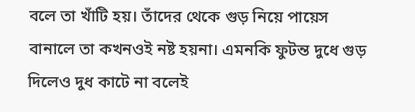বলে তা খাঁটি হয়। তাঁদের থেকে গুড় নিয়ে পায়েস বানালে তা কখনওই নষ্ট হয়না। এমনকি ফুটন্ত দুধে গুড় দিলেও দুধ কাটে না বলেই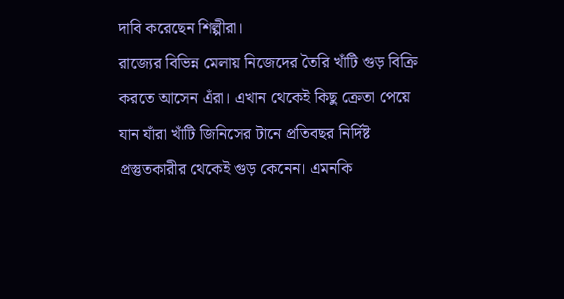দাবি করেছেন শিল্পীরা।
রাজ্যের বিভিন্ন মেলায় নিজেদের তৈরি খাঁটি গুড় বিক্রি করতে আসেন এঁরা। এখান থেকেই কিছু ক্রেতা পেয়ে যান যাঁরা খাঁটি জিনিসের টানে প্রতিবছর নির্দিষ্ট প্রস্তুতকারীর থেকেই গুড় কেনেন। এমনকি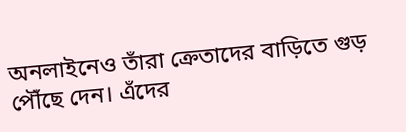অনলাইনেও তাঁরা ক্রেতাদের বাড়িতে গুড় পৌঁছে দেন। এঁদের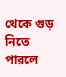থেকে গুড় নিতে পারলে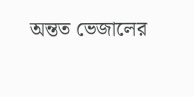অন্তত ভেজালের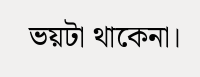ভয়টা থাকেনা।